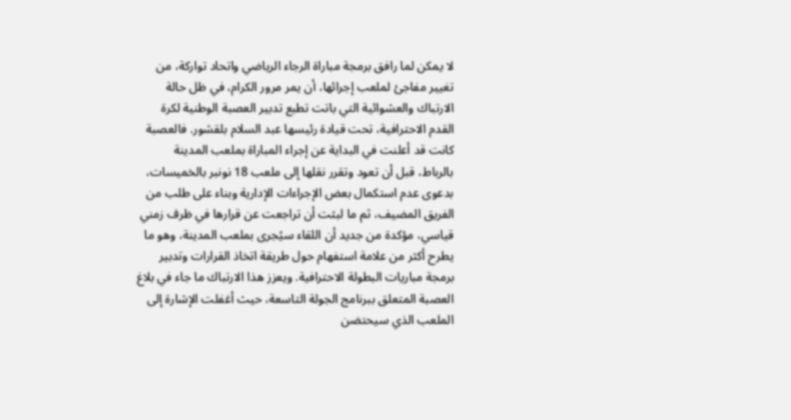لا يمكن لما رافق برمجة مباراة الرجاء الرياضي واتحاد تواركة، من تغيير مفاجئ لملعب إجرائها، أن يمر مرور الكرام، في ظل حالة الارتباك والعشوائية التي باتت تطبع تدبير العصبة الوطنية لكرة القدم الاحترافية، تحت قيادة رئيسها عبد السلام بلقشور. فالعصبة كانت قد أعلنت في البداية عن إجراء المباراة بملعب المدينة بالرباط، قبل أن تعود وتقرر نقلها إلى ملعب 18 نونبر بالخميسات، بدعوى عدم استكمال بعض الإجراءات الإدارية وبناء على طلب من الفريق المضيف، ثم ما لبثت أن تراجعت عن قرارها في ظرف زمني قياسي، مؤكدة من جديد أن اللقاء سيُجرى بملعب المدينة، وهو ما يطرح أكثر من علامة استفهام حول طريقة اتخاذ القرارات وتدبير برمجة مباريات البطولة الاحترافية. ويعزز هذا الارتباك ما جاء في بلاغ العصبة المتعلق ببرنامج الجولة التاسعة، حيث أغفلت الإشارة إلى الملعب الذي سيحتضن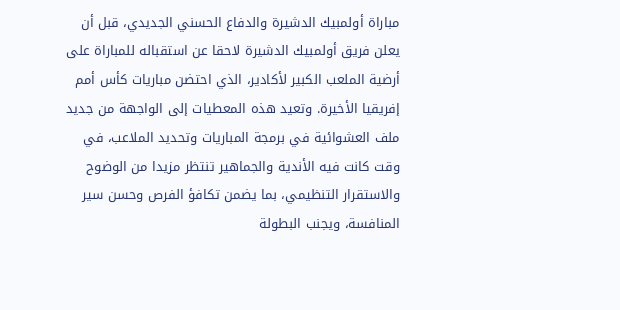مباراة أولمبيك الدشيرة والدفاع الحسني الجديدي، قبل أن يعلن فريق أولمبيك الدشيرة لاحقا عن استقباله للمباراة على أرضية الملعب الكبير لأكادير، الذي احتضن مباريات كأس أمم إفريقيا الأخيرة. وتعيد هذه المعطيات إلى الواجهة من جديد ملف العشوائية في برمجة المباريات وتحديد الملاعب، في وقت كانت فيه الأندية والجماهير تنتظر مزيدا من الوضوح والاستقرار التنظيمي، بما يضمن تكافؤ الفرص وحسن سير المنافسة، ويجنب البطولة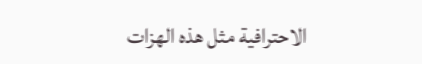الاحترافية مثل هذه الهزات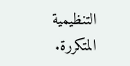التنظيمية المتكررة.